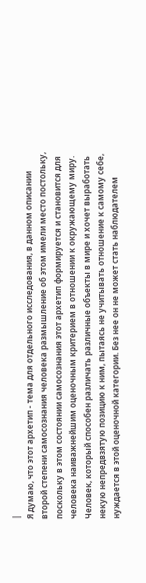|
Я думаю, что этот архетип - тема для отдельного исследования, в данном описании второй степени самосознания человека размышление об этом имели место постольку, поскольку в этом состоянии самосознания этот архетип формируется и становится для человека наиважнейшим оценочным критерием в отношении к окружающему миру. Человек, который способен различать различные объекты в мире и хочет выработать некую непредвзятую позицию к ним, пытаясь не учитывать отношение к самому себе, нуждается в этой оценочной категории. Без нее он не может стать наблюдателем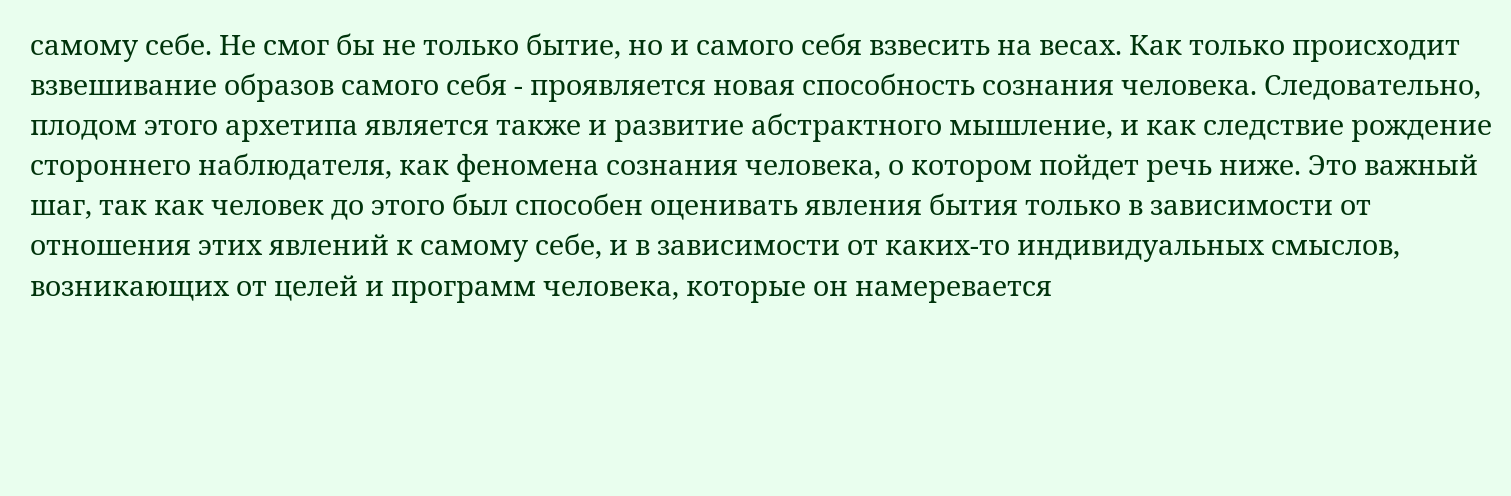самому себе. Не смог бы не только бытие, но и самого себя взвесить на весах. Как только происходит взвешивание образов самого себя - проявляется новая способность сознания человека. Следовательно, плодом этого архетипа является также и развитие абстрактного мышление, и как следствие рождение стороннего наблюдателя, как феномена сознания человека, о котором пойдет речь ниже. Это важный шаг, так как человек до этого был способен оценивать явления бытия только в зависимости от отношения этих явлений к самому себе, и в зависимости от каких-то индивидуальных смыслов, возникающих от целей и программ человека, которые он намеревается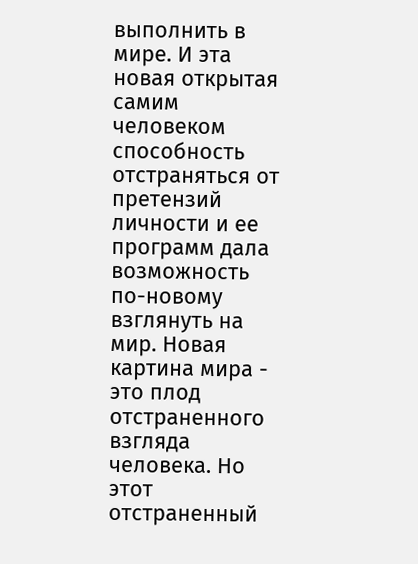выполнить в мире. И эта новая открытая самим человеком способность отстраняться от претензий личности и ее программ дала возможность по-новому взглянуть на мир. Новая картина мира - это плод отстраненного взгляда человека. Но этот отстраненный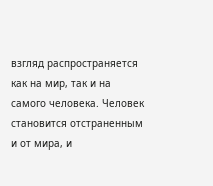взгляд распространяется как на мир, так и на самого человека. Человек становится отстраненным и от мира, и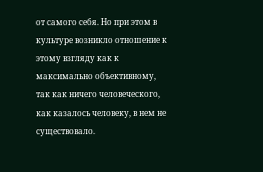от самого себя. Но при этом в культуре возникло отношение к этому взгляду как к максимально объективному, так как ничего человеческого, как казалось человеку, в нем не существовало.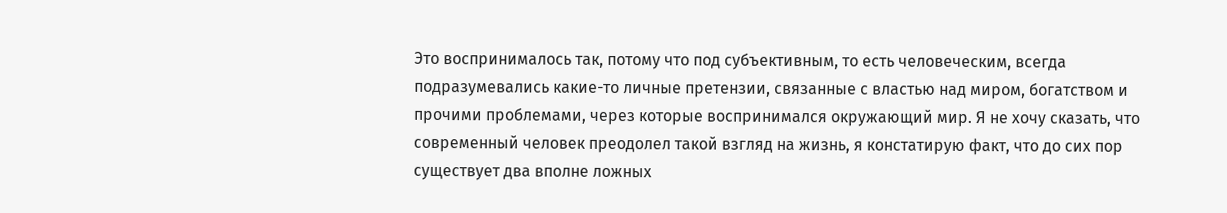Это воспринималось так, потому что под субъективным, то есть человеческим, всегда подразумевались какие-то личные претензии, связанные с властью над миром, богатством и прочими проблемами, через которые воспринимался окружающий мир. Я не хочу сказать, что современный человек преодолел такой взгляд на жизнь, я констатирую факт, что до сих пор существует два вполне ложных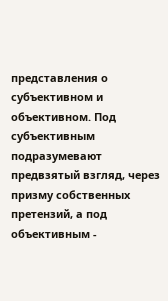представления о субъективном и объективном. Под субъективным подразумевают предвзятый взгляд, через призму собственных претензий, а под объективным -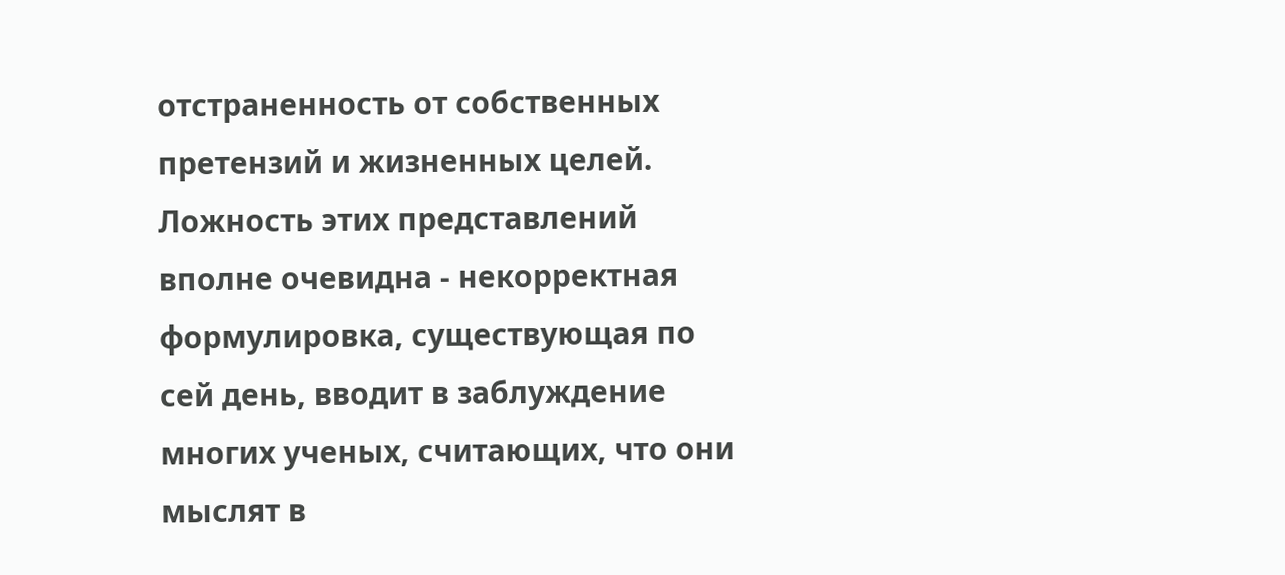отстраненность от собственных претензий и жизненных целей. Ложность этих представлений вполне очевидна - некорректная формулировка, существующая по сей день, вводит в заблуждение многих ученых, считающих, что они мыслят в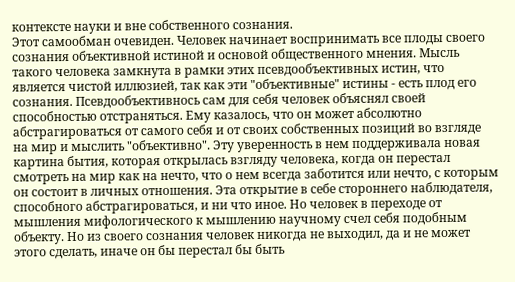контексте науки и вне собственного сознания.
Этот самообман очевиден. Человек начинает воспринимать все плоды своего сознания объективной истиной и основой общественного мнения. Мысль такого человека замкнута в рамки этих псевдообъективных истин, что является чистой иллюзией, так как эти "объективные" истины - есть плод его сознания. Псевдообъективнось сам для себя человек объяснял своей способностью отстраняться. Ему казалось, что он может абсолютно абстрагироваться от самого себя и от своих собственных позиций во взгляде на мир и мыслить "объективно". Эту уверенность в нем поддерживала новая картина бытия, которая открылась взгляду человека, когда он перестал смотреть на мир как на нечто, что о нем всегда заботится или нечто, с которым он состоит в личных отношения. Эта открытие в себе стороннего наблюдателя, способного абстрагироваться, и ни что иное. Но человек в переходе от мышления мифологического к мышлению научному счел себя подобным объекту. Но из своего сознания человек никогда не выходил, да и не может этого сделать, иначе он бы перестал бы быть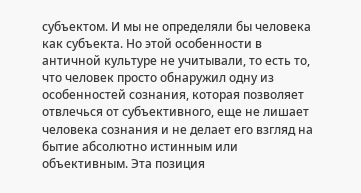субъектом. И мы не определяли бы человека как субъекта. Но этой особенности в античной культуре не учитывали, то есть то, что человек просто обнаружил одну из особенностей сознания, которая позволяет отвлечься от субъективного, еще не лишает человека сознания и не делает его взгляд на бытие абсолютно истинным или объективным. Эта позиция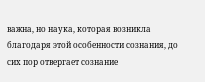важна, но наука, которая возникла благодаря этой особенности сознания, до сих пор отвергает сознание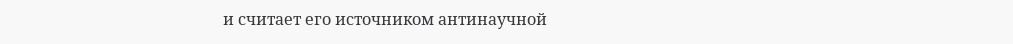и считает его источником антинаучной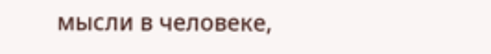мысли в человеке,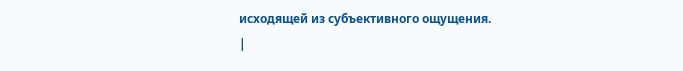исходящей из субъективного ощущения.
|